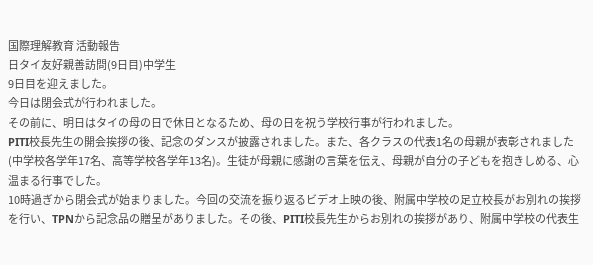国際理解教育 活動報告
日タイ友好親善訪問(9日目)中学生
9日目を迎えました。
今日は閉会式が行われました。
その前に、明日はタイの母の日で休日となるため、母の日を祝う学校行事が行われました。
PITI校長先生の開会挨拶の後、記念のダンスが披露されました。また、各クラスの代表1名の母親が表彰されました(中学校各学年17名、高等学校各学年13名)。生徒が母親に感謝の言葉を伝え、母親が自分の子どもを抱きしめる、心温まる行事でした。
10時過ぎから閉会式が始まりました。今回の交流を振り返るビデオ上映の後、附属中学校の足立校長がお別れの挨拶を行い、TPNから記念品の贈呈がありました。その後、PITI校長先生からお別れの挨拶があり、附属中学校の代表生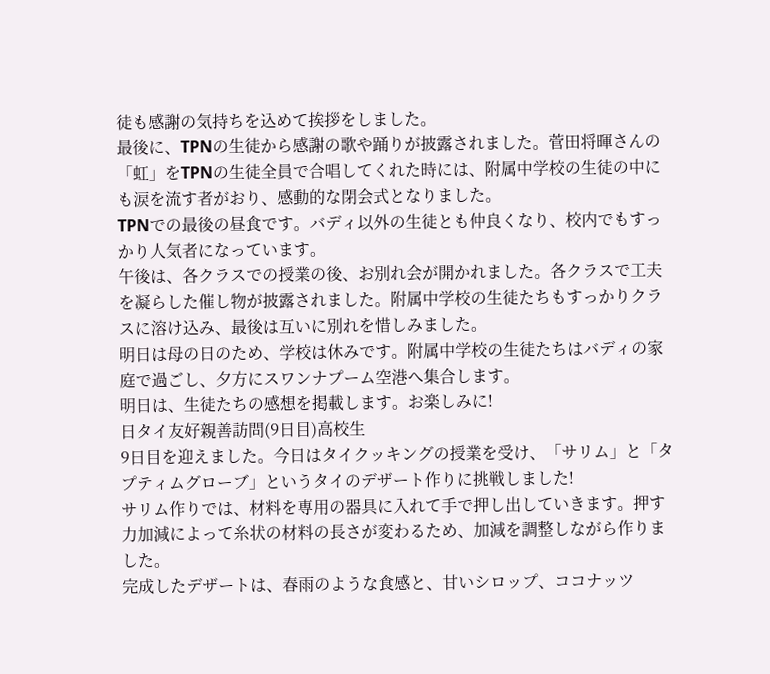徒も感謝の気持ちを込めて挨拶をしました。
最後に、TPNの生徒から感謝の歌や踊りが披露されました。菅田将暉さんの「虹」をTPNの生徒全員で合唱してくれた時には、附属中学校の生徒の中にも涙を流す者がおり、感動的な閉会式となりました。
TPNでの最後の昼食です。バディ以外の生徒とも仲良くなり、校内でもすっかり人気者になっています。
午後は、各クラスでの授業の後、お別れ会が開かれました。各クラスで工夫を凝らした催し物が披露されました。附属中学校の生徒たちもすっかりクラスに溶け込み、最後は互いに別れを惜しみました。
明日は母の日のため、学校は休みです。附属中学校の生徒たちはバディの家庭で過ごし、夕方にスワンナプーム空港へ集合します。
明日は、生徒たちの感想を掲載します。お楽しみに!
日タイ友好親善訪問(9日目)高校生
9日目を迎えました。今日はタイクッキングの授業を受け、「サリム」と「タプティムグローブ」というタイのデザート作りに挑戦しました!
サリム作りでは、材料を専用の器具に入れて手で押し出していきます。押す力加減によって糸状の材料の長さが変わるため、加減を調整しながら作りました。
完成したデザートは、春雨のような食感と、甘いシロップ、ココナッツ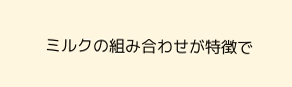ミルクの組み合わせが特徴で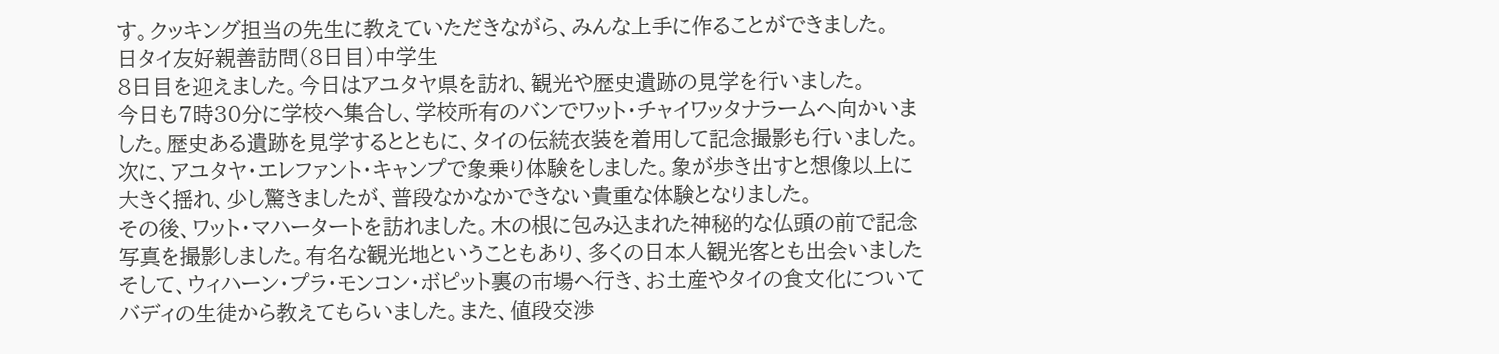す。クッキング担当の先生に教えていただきながら、みんな上手に作ることができました。
日タイ友好親善訪問(8日目)中学生
8日目を迎えました。今日はアユタヤ県を訪れ、観光や歴史遺跡の見学を行いました。
今日も7時30分に学校へ集合し、学校所有のバンでワット・チャイワッタナラームへ向かいました。歴史ある遺跡を見学するとともに、タイの伝統衣装を着用して記念撮影も行いました。
次に、アユタヤ・エレファント・キャンプで象乗り体験をしました。象が歩き出すと想像以上に大きく揺れ、少し驚きましたが、普段なかなかできない貴重な体験となりました。
その後、ワット・マハータートを訪れました。木の根に包み込まれた神秘的な仏頭の前で記念写真を撮影しました。有名な観光地ということもあり、多くの日本人観光客とも出会いました
そして、ウィハーン・プラ・モンコン・ボピット裏の市場へ行き、お土産やタイの食文化についてバディの生徒から教えてもらいました。また、値段交渉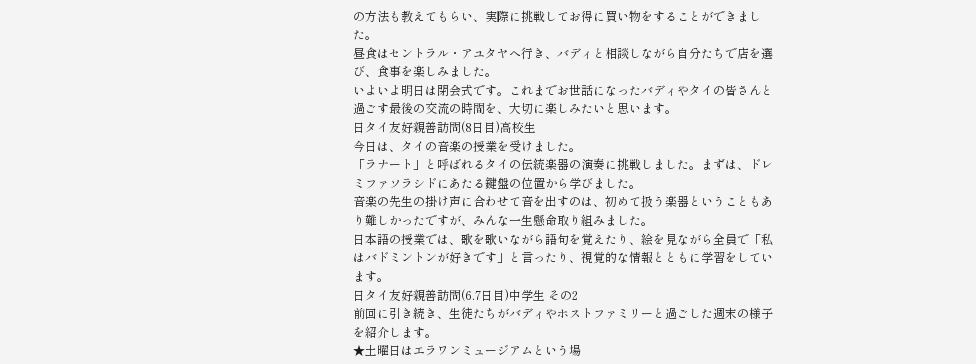の方法も教えてもらい、実際に挑戦してお得に買い物をすることができました。
昼食はセントラル・アユタヤへ行き、バディと相談しながら自分たちで店を選び、食事を楽しみました。
いよいよ明日は閉会式です。これまでお世話になったバディやタイの皆さんと過ごす最後の交流の時間を、大切に楽しみたいと思います。
日タイ友好親善訪問(8日目)高校生
今日は、タイの音楽の授業を受けました。
「ラナート」と呼ばれるタイの伝統楽器の演奏に挑戦しました。まずは、ドレミファソラシドにあたる鍵盤の位置から学びました。
音楽の先生の掛け声に合わせて音を出すのは、初めて扱う楽器ということもあり難しかったですが、みんな一生懸命取り組みました。
日本語の授業では、歌を歌いながら語句を覚えたり、絵を見ながら全員で「私はバドミントンが好きです」と言ったり、視覚的な情報とともに学習をしています。
日タイ友好親善訪問(6.7日目)中学生 その2
前回に引き続き、生徒たちがバディやホストファミリーと過ごした週末の様子を紹介します。
★土曜日はエラワンミュージアムという場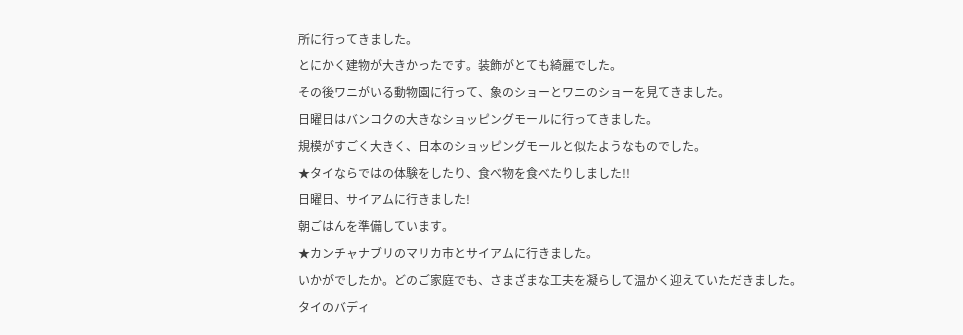所に行ってきました。
とにかく建物が大きかったです。装飾がとても綺麗でした。
その後ワニがいる動物園に行って、象のショーとワニのショーを見てきました。
日曜日はバンコクの大きなショッピングモールに行ってきました。
規模がすごく大きく、日本のショッピングモールと似たようなものでした。
★タイならではの体験をしたり、食べ物を食べたりしました!!
日曜日、サイアムに行きました!
朝ごはんを準備しています。
★カンチャナブリのマリカ市とサイアムに行きました。
いかがでしたか。どのご家庭でも、さまざまな工夫を凝らして温かく迎えていただきました。
タイのバディ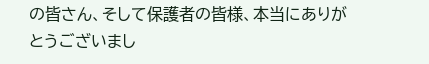の皆さん、そして保護者の皆様、本当にありがとうございまし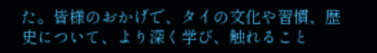た。皆様のおかげで、タイの文化や習慣、歴史について、より深く学び、触れること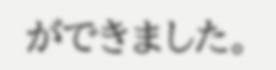ができました。